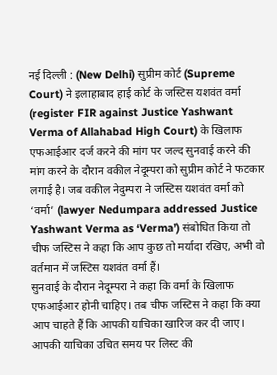नई दिल्ली : (New Delhi) सुप्रीम कोर्ट (Supreme Court) ने इलाहाबाद हाई कोर्ट के जस्टिस यशवंत वर्मा (register FIR against Justice Yashwant Verma of Allahabad High Court) के खिलाफ एफआईआर दर्ज करने की मांग पर जल्द सुनवाई करने की मांग करने के दौरान वकील नेदूम्परा को सुप्रीम कोर्ट ने फटकार लगाई है। जब वकील नेदुम्परा ने जस्टिस यशवंत वर्मा को ‘वर्मा’ (lawyer Nedumpara addressed Justice Yashwant Verma as ‘Verma’) संबोधित किया तो चीफ जस्टिस ने कहा कि आप कुछ तो मर्यादा रखिए, अभी वो वर्तमान में जस्टिस यशवंत वर्मा हैं।
सुनवाई के दौरान नेदूम्परा ने कहा कि वर्मा के खिलाफ एफआईआर होनी चाहिए। तब चीफ जस्टिस ने कहा कि क्या आप चाहते हैं कि आपकी याचिका खारिज कर दी जाए। आपकी याचिका उचित समय पर लिस्ट की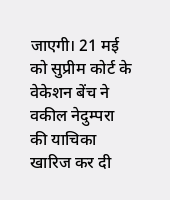जाएगी। 21 मई को सुप्रीम कोर्ट के वेकेशन बेंच ने वकील नेदुम्परा की याचिका खारिज कर दी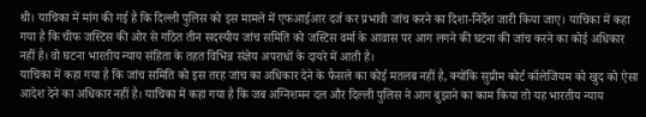थी। याचिका में मांग की गई है कि दिल्ली पुलिस को इस मामले में एफआईआर दर्ज कर प्रभावी जांच करने का दिशा-निर्देश जारी किया जाए। याचिका में कहा गया है कि चीफ जस्टिस की ओर से गठित तीन सदस्यीय जांच समिति को जस्टिस वर्मा के आवास पर आग लगने की घटना की जांच करने का कोई अधिकार नहीं है। वो घटना भारतीय न्याय संहिता के तहत विभिन्न संज्ञेय अपराधों के दायरे में आती है।
याचिका में कहा गया है कि जांच समिति को इस तरह जांच का अधिकार देने के फैसले का कोई मतलब नहीं है, क्योंकि सुप्रीम कोर्ट कॉलेजियम को खुद को ऐसा आदेश देने का अधिकार नहीं है। याचिका में कहा गया है कि जब अग्निशमन दल और दिल्ली पुलिस ने आग बुझाने का काम किया तो यह भारतीय न्याय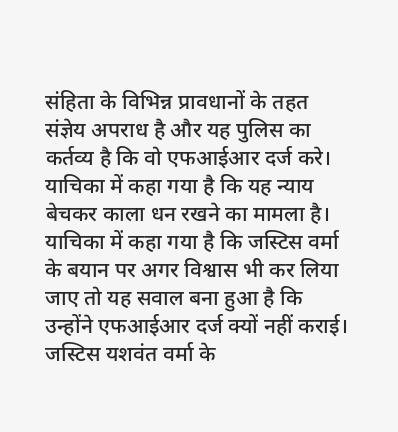संहिता के विभिन्न प्रावधानों के तहत संज्ञेय अपराध है और यह पुलिस का कर्तव्य है कि वो एफआईआर दर्ज करे। याचिका में कहा गया है कि यह न्याय बेचकर काला धन रखने का मामला है। याचिका में कहा गया है कि जस्टिस वर्मा के बयान पर अगर विश्वास भी कर लिया जाए तो यह सवाल बना हुआ है कि उन्होंने एफआईआर दर्ज क्यों नहीं कराई। जस्टिस यशवंत वर्मा के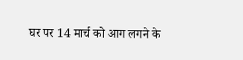घर पर 14 मार्च को आग लगने के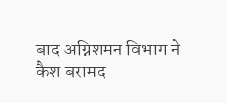बाद अग्निशमन विभाग ने कैश बरामद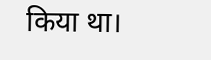किया था।